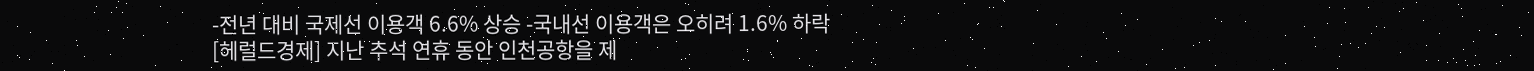-전년 대비 국제선 이용객 6.6% 상승 -국내선 이용객은 오히려 1.6% 하락
[헤럴드경제] 지난 추석 연휴 동안 인천공항을 제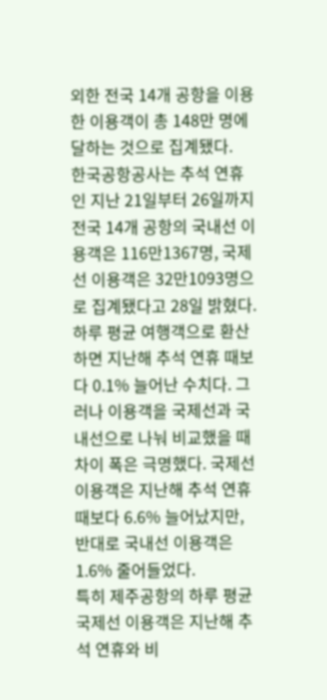외한 전국 14개 공항을 이용한 이용객이 총 148만 명에 달하는 것으로 집계됐다.
한국공항공사는 추석 연휴인 지난 21일부터 26일까지 전국 14개 공항의 국내선 이용객은 116만1367명, 국제선 이용객은 32만1093명으로 집계됐다고 28일 밝혔다.
하루 평균 여행객으로 환산하면 지난해 추석 연휴 때보다 0.1% 늘어난 수치다. 그러나 이용객을 국제선과 국내선으로 나눠 비교했을 때 차이 폭은 극명했다. 국제선 이용객은 지난해 추석 연휴 때보다 6.6% 늘어났지만, 반대로 국내선 이용객은 1.6% 줄어들었다.
특히 제주공항의 하루 평균 국제선 이용객은 지난해 추석 연휴와 비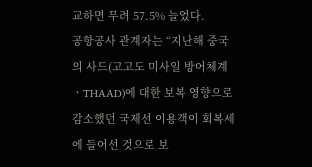교하면 무려 57.5% 늘었다.
공항공사 관계자는 “지난해 중국의 사드(고고도 미사일 방어체계ㆍTHAAD)에 대한 보복 영향으로 감소했던 국제선 이용객이 회복세에 들어선 것으로 보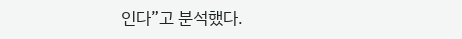인다”고 분석했다.